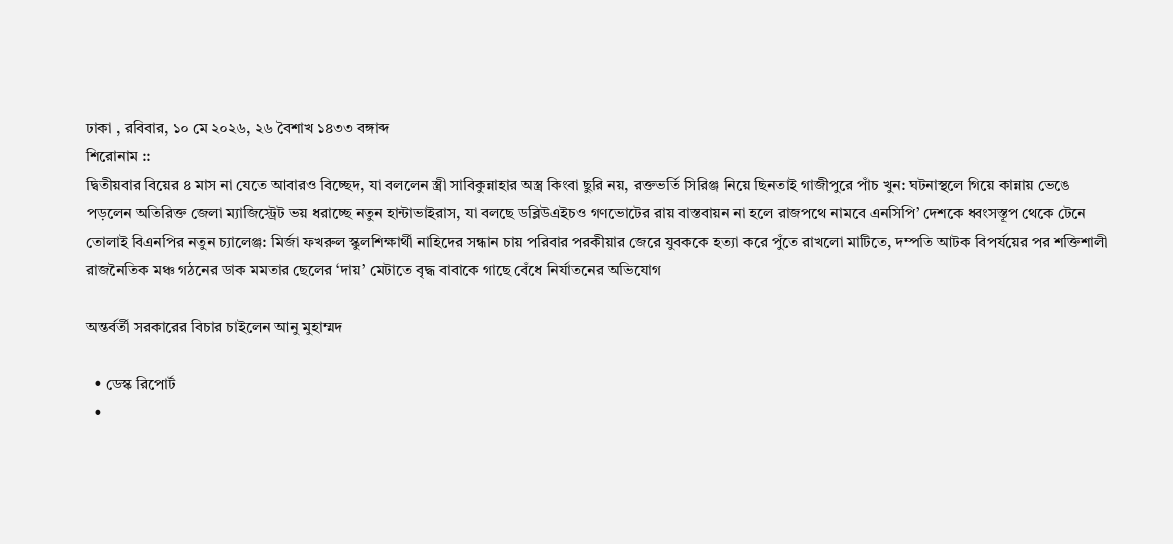ঢাকা , রবিবার, ১০ মে ২০২৬, ২৬ বৈশাখ ১৪৩৩ বঙ্গাব্দ
শিরোনাম ::
দ্বিতীয়বার বিয়ের ৪ মাস না যেতে আবারও বিচ্ছেদ, যা বললেন স্ত্রী সাবিকুন্নাহার অস্ত্র কিংবা ছুরি নয়, রক্তভর্তি সিরিঞ্জ নিয়ে ছিনতাই গাজীপুরে পাঁচ খুন: ঘটনাস্থলে গিয়ে কান্নায় ভেঙে পড়লেন অতিরিক্ত জেলা ম্যাজিস্ট্রেট ভয় ধরাচ্ছে নতুন হান্টাভাইরাস, যা বলছে ডব্লিউএইচও গণভোটের রায় বাস্তবায়ন না হলে রাজপথে নামবে এনসিপি’ দেশকে ধ্বংসস্তূপ থেকে টেনে তোলাই বিএনপির নতুন চ্যালেঞ্জ: মির্জা ফখরুল স্কুলশিক্ষার্থী নাহিদের সন্ধান চায় পরিবার পরকীয়ার জেরে যুবককে হত্যা করে পুঁতে রাখলো মাটিতে, দম্পতি আটক বিপর্যয়ের পর শক্তিশালী রাজনৈতিক মঞ্চ গঠনের ডাক মমতার ছেলের ‘দায়’ মেটাতে বৃদ্ধ বাবাকে গাছে বেঁধে নির্যাতনের অভিযোগ

অন্তর্বর্তী সরকারের বিচার চাইলেন আনু মুহাম্মদ

  • ডেস্ক রিপোর্ট
  •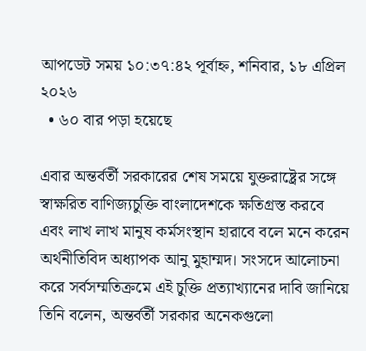আপডেট সময় ১০:৩৭:৪২ পূর্বাহ্ন, শনিবার, ১৮ এপ্রিল ২০২৬
  • ৬০ বার পড়া হয়েছে

এবার অন্তর্বর্তী সরকারের শেষ সময়ে যুক্তরাষ্ট্রের সঙ্গে স্বাক্ষরিত বাণিজ্যচুক্তি বাংলাদেশকে ক্ষতিগ্রস্ত করবে এবং লাখ লাখ মানুষ কর্মসংস্থান হারাবে বলে মনে করেন অর্থনীতিবিদ অধ্যাপক আনু মুহাম্মদ। সংসদে আলোচনা করে সর্বসম্মতিক্রমে এই চুক্তি প্রত্যাখ্যানের দাবি জানিয়ে তিনি বলেন, অন্তর্বর্তী সরকার অনেকগুলো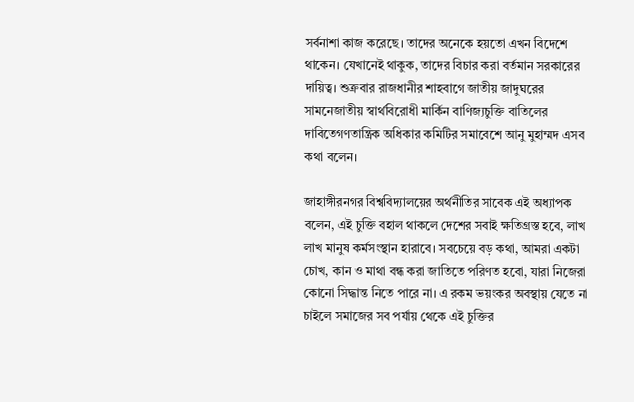সর্বনাশা কাজ করেছে। তাদের অনেকে হয়তো এখন বিদেশে থাকেন। যেখানেই থাকুক, তাদের বিচার করা বর্তমান সরকারের দায়িত্ব। শুক্রবার রাজধানীর শাহবাগে জাতীয় জাদুঘরের সামনেজাতীয় স্বার্থবিরোধী মার্কিন বাণিজ্যচুক্তি বাতিলের দাবিতেগণতান্ত্রিক অধিকার কমিটির সমাবেশে আনু মুহাম্মদ এসব কথা বলেন।

জাহাঙ্গীরনগর বিশ্ববিদ্যালয়ের অর্থনীতির সাবেক এই অধ্যাপক বলেন, এই চুক্তি বহাল থাকলে দেশের সবাই ক্ষতিগ্রস্ত হবে, লাখ লাখ মানুষ কর্মসংস্থান হারাবে। সবচেয়ে বড় কথা, আমরা একটা চোখ, কান ও মাথা বন্ধ করা জাতিতে পরিণত হবো, যারা নিজেরা কোনো সিদ্ধান্ত নিতে পারে না। এ রকম ভয়ংকর অবস্থায় যেতে না চাইলে সমাজের সব পর্যায় থেকে এই চুক্তির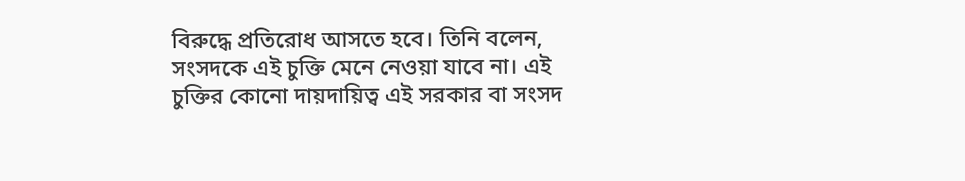বিরুদ্ধে প্রতিরোধ আসতে হবে। তিনি বলেন, সংসদকে এই চুক্তি মেনে নেওয়া যাবে না। এই চুক্তির কোনো দায়দায়িত্ব এই সরকার বা সংসদ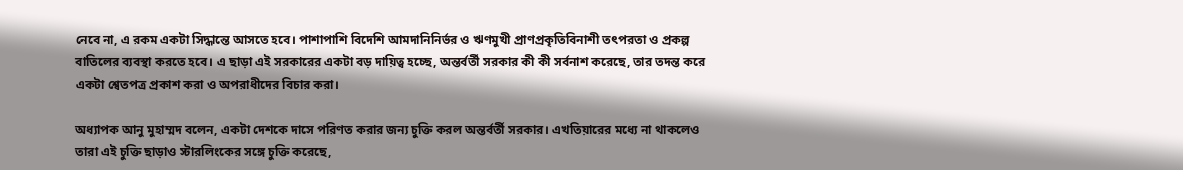নেবে না, এ রকম একটা সিদ্ধান্তে আসতে হবে। পাশাপাশি বিদেশি আমদানিনির্ভর ও ঋণমুখী প্রাণপ্রকৃতিবিনাশী তৎপরতা ও প্রকল্প বাতিলের ব্যবস্থা করতে হবে। এ ছাড়া এই সরকারের একটা বড় দায়িত্ব হচ্ছে, অন্তর্বর্তী সরকার কী কী সর্বনাশ করেছে, তার তদন্ত করে একটা শ্বেতপত্র প্রকাশ করা ও অপরাধীদের বিচার করা।

অধ্যাপক আনু মুহাম্মদ বলেন, একটা দেশকে দাসে পরিণত করার জন্য চুক্তি করল অন্তর্বর্তী সরকার। এখতিয়ারের মধ্যে না থাকলেও তারা এই চুক্তি ছাড়াও স্টারলিংকের সঙ্গে চুক্তি করেছে,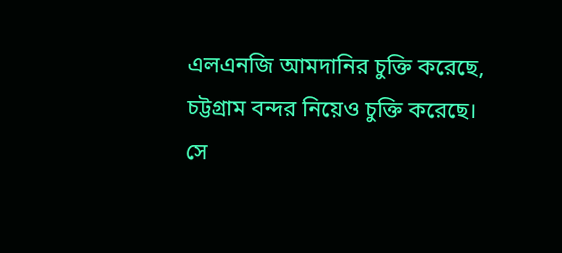এলএনজি আমদানির চুক্তি করেছে, চট্টগ্রাম বন্দর নিয়েও চুক্তি করেছে। সে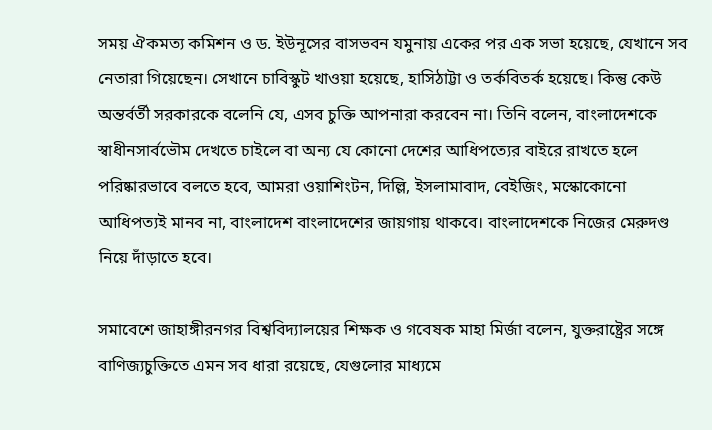সময় ঐকমত্য কমিশন ও ড. ইউনূসের বাসভবন যমুনায় একের পর এক সভা হয়েছে, যেখানে সব নেতারা গিয়েছেন। সেখানে চাবিস্কুট খাওয়া হয়েছে, হাসিঠাট্টা ও তর্কবিতর্ক হয়েছে। কিন্তু কেউ অন্তর্বর্তী সরকারকে বলেনি যে, এসব চুক্তি আপনারা করবেন না। তিনি বলেন, বাংলাদেশকে স্বাধীনসার্বভৌম দেখতে চাইলে বা অন্য যে কোনো দেশের আধিপত্যের বাইরে রাখতে হলে পরিষ্কারভাবে বলতে হবে, আমরা ওয়াশিংটন, দিল্লি, ইসলামাবাদ, বেইজিং, মস্কোকোনো আধিপত্যই মানব না, বাংলাদেশ বাংলাদেশের জায়গায় থাকবে। বাংলাদেশকে নিজের মেরুদণ্ড নিয়ে দাঁড়াতে হবে।

সমাবেশে জাহাঙ্গীরনগর বিশ্ববিদ্যালয়ের শিক্ষক ও গবেষক মাহা মির্জা বলেন, যুক্তরাষ্ট্রের সঙ্গে বাণিজ্যচুক্তিতে এমন সব ধারা রয়েছে, যেগুলোর মাধ্যমে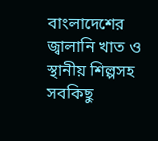বাংলাদেশের জ্বালানি খাত ও স্থানীয় শিল্পসহ সবকিছু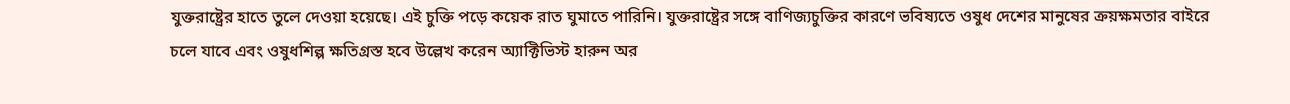যুক্তরাষ্ট্রের হাতে তুলে দেওয়া হয়েছে। এই চুক্তি পড়ে কয়েক রাত ঘুমাতে পারিনি। যুক্তরাষ্ট্রের সঙ্গে বাণিজ্যচুক্তির কারণে ভবিষ্যতে ওষুধ দেশের মানুষের ক্রয়ক্ষমতার বাইরে চলে যাবে এবং ওষুধশিল্প ক্ষতিগ্রস্ত হবে উল্লেখ করেন অ্যাক্টিভিস্ট হারুন অর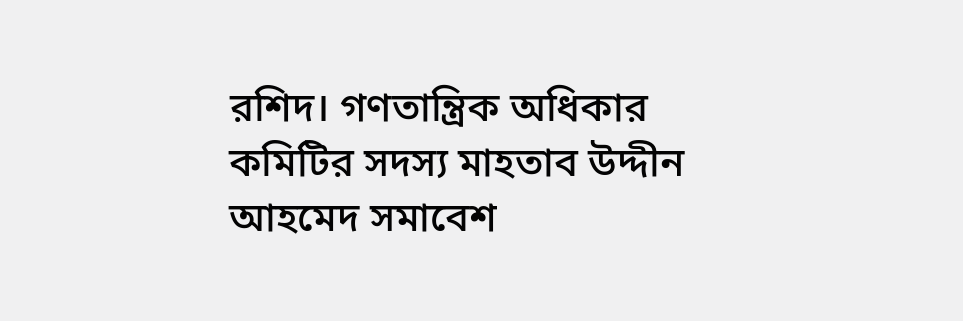রশিদ। গণতান্ত্রিক অধিকার কমিটির সদস্য মাহতাব উদ্দীন আহমেদ সমাবেশ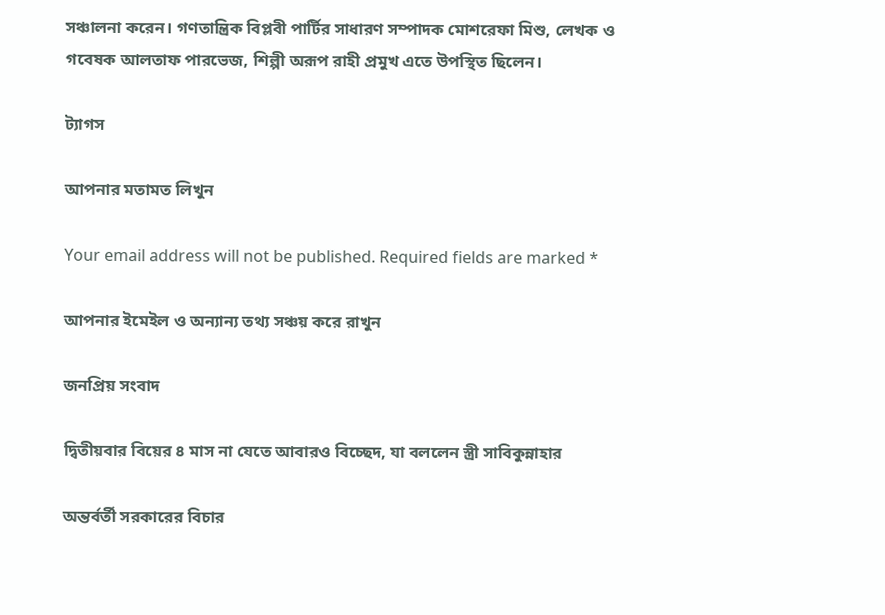সঞ্চালনা করেন। গণতান্ত্রিক বিপ্লবী পার্টির সাধারণ সম্পাদক মোশরেফা মিশু, লেখক ও গবেষক আলতাফ পারভেজ, শিল্পী অরূপ রাহী প্রমুখ এতে উপস্থিত ছিলেন।

ট্যাগস

আপনার মতামত লিখুন

Your email address will not be published. Required fields are marked *

আপনার ইমেইল ও অন্যান্য তথ্য সঞ্চয় করে রাখুন

জনপ্রিয় সংবাদ

দ্বিতীয়বার বিয়ের ৪ মাস না যেতে আবারও বিচ্ছেদ, যা বললেন স্ত্রী সাবিকুন্নাহার

অন্তর্বর্তী সরকারের বিচার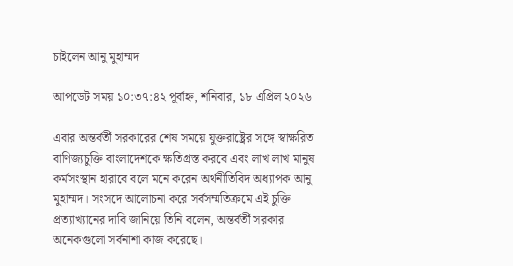চাইলেন আনু মুহাম্মদ

আপডেট সময় ১০:৩৭:৪২ পূর্বাহ্ন, শনিবার, ১৮ এপ্রিল ২০২৬

এবার অন্তর্বর্তী সরকারের শেষ সময়ে যুক্তরাষ্ট্রের সঙ্গে স্বাক্ষরিত বাণিজ্যচুক্তি বাংলাদেশকে ক্ষতিগ্রস্ত করবে এবং লাখ লাখ মানুষ কর্মসংস্থান হারাবে বলে মনে করেন অর্থনীতিবিদ অধ্যাপক আনু মুহাম্মদ। সংসদে আলোচনা করে সর্বসম্মতিক্রমে এই চুক্তি প্রত্যাখ্যানের দাবি জানিয়ে তিনি বলেন, অন্তর্বর্তী সরকার অনেকগুলো সর্বনাশা কাজ করেছে।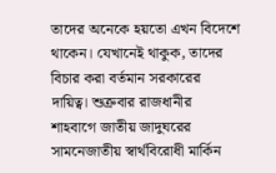তাদের অনেকে হয়তো এখন বিদেশে থাকেন। যেখানেই থাকুক, তাদের বিচার করা বর্তমান সরকারের দায়িত্ব। শুক্রবার রাজধানীর শাহবাগে জাতীয় জাদুঘরের সামনেজাতীয় স্বার্থবিরোধী মার্কিন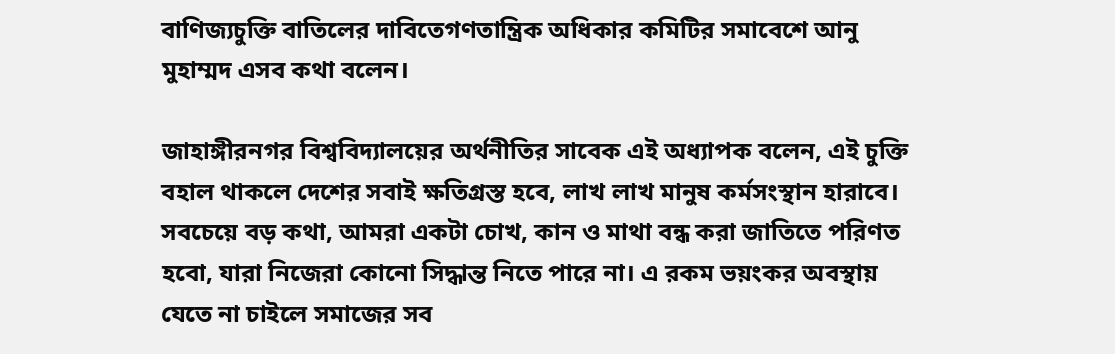বাণিজ্যচুক্তি বাতিলের দাবিতেগণতান্ত্রিক অধিকার কমিটির সমাবেশে আনু মুহাম্মদ এসব কথা বলেন।

জাহাঙ্গীরনগর বিশ্ববিদ্যালয়ের অর্থনীতির সাবেক এই অধ্যাপক বলেন, এই চুক্তি বহাল থাকলে দেশের সবাই ক্ষতিগ্রস্ত হবে, লাখ লাখ মানুষ কর্মসংস্থান হারাবে। সবচেয়ে বড় কথা, আমরা একটা চোখ, কান ও মাথা বন্ধ করা জাতিতে পরিণত হবো, যারা নিজেরা কোনো সিদ্ধান্ত নিতে পারে না। এ রকম ভয়ংকর অবস্থায় যেতে না চাইলে সমাজের সব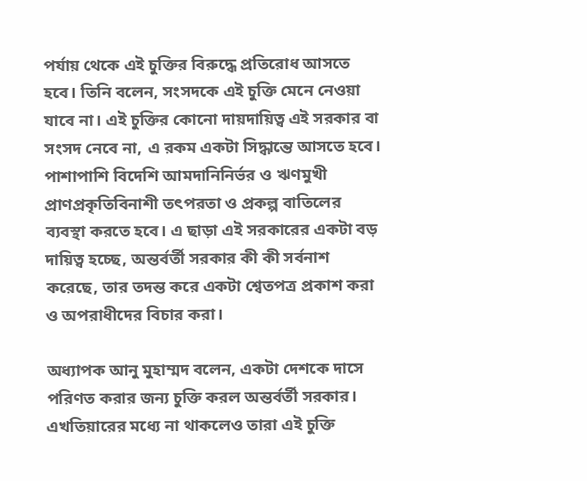পর্যায় থেকে এই চুক্তির বিরুদ্ধে প্রতিরোধ আসতে হবে। তিনি বলেন, সংসদকে এই চুক্তি মেনে নেওয়া যাবে না। এই চুক্তির কোনো দায়দায়িত্ব এই সরকার বা সংসদ নেবে না, এ রকম একটা সিদ্ধান্তে আসতে হবে। পাশাপাশি বিদেশি আমদানিনির্ভর ও ঋণমুখী প্রাণপ্রকৃতিবিনাশী তৎপরতা ও প্রকল্প বাতিলের ব্যবস্থা করতে হবে। এ ছাড়া এই সরকারের একটা বড় দায়িত্ব হচ্ছে, অন্তর্বর্তী সরকার কী কী সর্বনাশ করেছে, তার তদন্ত করে একটা শ্বেতপত্র প্রকাশ করা ও অপরাধীদের বিচার করা।

অধ্যাপক আনু মুহাম্মদ বলেন, একটা দেশকে দাসে পরিণত করার জন্য চুক্তি করল অন্তর্বর্তী সরকার। এখতিয়ারের মধ্যে না থাকলেও তারা এই চুক্তি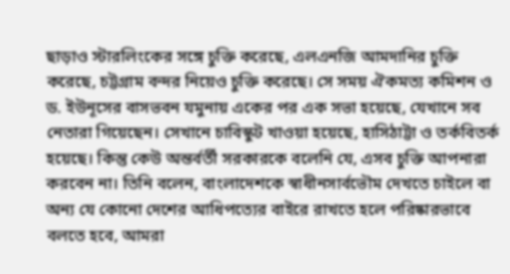ছাড়াও স্টারলিংকের সঙ্গে চুক্তি করেছে, এলএনজি আমদানির চুক্তি করেছে, চট্টগ্রাম বন্দর নিয়েও চুক্তি করেছে। সে সময় ঐকমত্য কমিশন ও ড. ইউনূসের বাসভবন যমুনায় একের পর এক সভা হয়েছে, যেখানে সব নেতারা গিয়েছেন। সেখানে চাবিস্কুট খাওয়া হয়েছে, হাসিঠাট্টা ও তর্কবিতর্ক হয়েছে। কিন্তু কেউ অন্তর্বর্তী সরকারকে বলেনি যে, এসব চুক্তি আপনারা করবেন না। তিনি বলেন, বাংলাদেশকে স্বাধীনসার্বভৌম দেখতে চাইলে বা অন্য যে কোনো দেশের আধিপত্যের বাইরে রাখতে হলে পরিষ্কারভাবে বলতে হবে, আমরা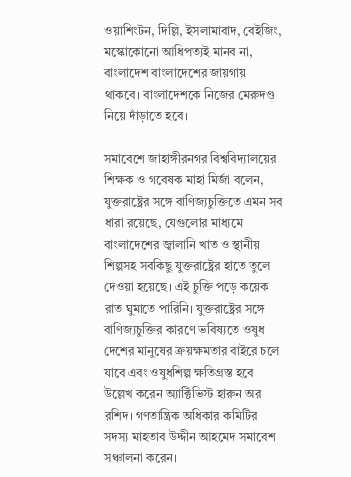ওয়াশিংটন, দিল্লি, ইসলামাবাদ, বেইজিং, মস্কোকোনো আধিপত্যই মানব না, বাংলাদেশ বাংলাদেশের জায়গায় থাকবে। বাংলাদেশকে নিজের মেরুদণ্ড নিয়ে দাঁড়াতে হবে।

সমাবেশে জাহাঙ্গীরনগর বিশ্ববিদ্যালয়ের শিক্ষক ও গবেষক মাহা মির্জা বলেন, যুক্তরাষ্ট্রের সঙ্গে বাণিজ্যচুক্তিতে এমন সব ধারা রয়েছে, যেগুলোর মাধ্যমে বাংলাদেশের জ্বালানি খাত ও স্থানীয় শিল্পসহ সবকিছু যুক্তরাষ্ট্রের হাতে তুলে দেওয়া হয়েছে। এই চুক্তি পড়ে কয়েক রাত ঘুমাতে পারিনি। যুক্তরাষ্ট্রের সঙ্গে বাণিজ্যচুক্তির কারণে ভবিষ্যতে ওষুধ দেশের মানুষের ক্রয়ক্ষমতার বাইরে চলে যাবে এবং ওষুধশিল্প ক্ষতিগ্রস্ত হবে উল্লেখ করেন অ্যাক্টিভিস্ট হারুন অর রশিদ। গণতান্ত্রিক অধিকার কমিটির সদস্য মাহতাব উদ্দীন আহমেদ সমাবেশ সঞ্চালনা করেন।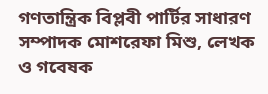গণতান্ত্রিক বিপ্লবী পার্টির সাধারণ সম্পাদক মোশরেফা মিশু, লেখক ও গবেষক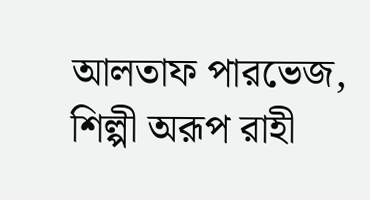আলতাফ পারভেজ, শিল্পী অরূপ রাহী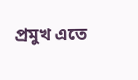প্রমুখ এতে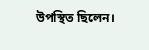উপস্থিত ছিলেন।